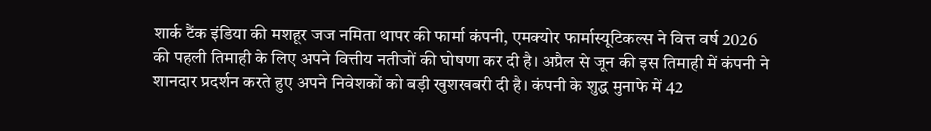शार्क टैंक इंडिया की मशहूर जज नमिता थापर की फार्मा कंपनी, एमक्योर फार्मास्यूटिकल्स ने वित्त वर्ष 2026 की पहली तिमाही के लिए अपने वित्तीय नतीजों की घोषणा कर दी है। अप्रैल से जून की इस तिमाही में कंपनी ने शानदार प्रदर्शन करते हुए अपने निवेशकों को बड़ी खुशखबरी दी है। कंपनी के शुद्ध मुनाफे में 42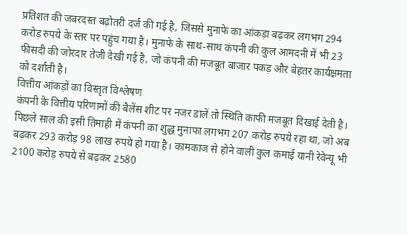प्रतिशत की जबरदस्त बढ़ोतरी दर्ज की गई है, जिससे मुनाफे का आंकड़ा बढ़कर लगभग 294 करोड़ रुपये के स्तर पर पहुंच गया है। मुनाफे के साथ-साथ कंपनी की कुल आमदनी में भी 23 फीसदी की जोरदार तेजी देखी गई है, जो कंपनी की मजबूत बाजार पकड़ और बेहतर कार्यक्षमता को दर्शाती है।
वित्तीय आंकड़ों का विस्तृत विश्लेषण
कंपनी के वित्तीय परिणामों की बैलेंस शीट पर नजर डालें तो स्थिति काफी मजबूत दिखाई देती है। पिछले साल की इसी तिमाही में कंपनी का शुद्ध मुनाफा लगभग 207 करोड़ रुपये रहा था, जो अब बढ़कर 293 करोड़ 98 लाख रुपये हो गया है। कामकाज से होने वाली कुल कमाई यानी रेवेन्यू भी 2100 करोड़ रुपये से बढ़कर 2580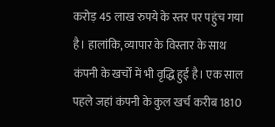करोड़ 45 लाख रुपये के स्तर पर पहुंच गया है। हालांकि, व्यापार के विस्तार के साथ कंपनी के खर्चों में भी वृद्धि हुई है। एक साल पहले जहां कंपनी के कुल खर्च करीब 1810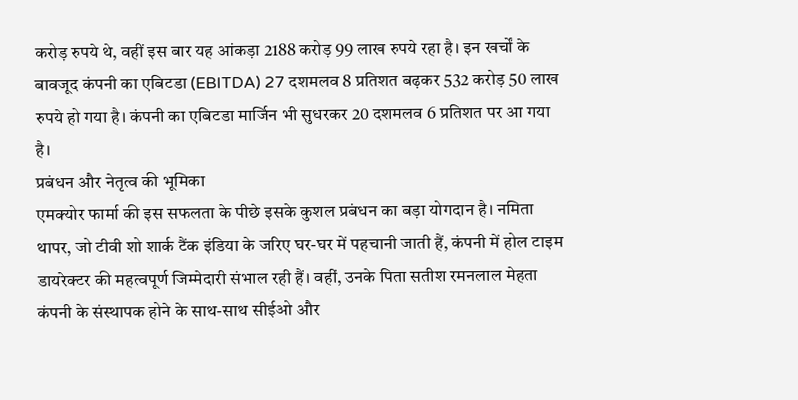करोड़ रुपये थे, वहीं इस बार यह आंकड़ा 2188 करोड़ 99 लाख रुपये रहा है। इन खर्चों के बावजूद कंपनी का एबिटडा (EBITDA) 27 दशमलव 8 प्रतिशत बढ़कर 532 करोड़ 50 लाख रुपये हो गया है। कंपनी का एबिटडा मार्जिन भी सुधरकर 20 दशमलव 6 प्रतिशत पर आ गया है।
प्रबंधन और नेतृत्व की भूमिका
एमक्योर फार्मा की इस सफलता के पीछे इसके कुशल प्रबंधन का बड़ा योगदान है। नमिता थापर, जो टीवी शो शार्क टैंक इंडिया के जरिए घर-घर में पहचानी जाती हैं, कंपनी में होल टाइम डायरेक्टर की महत्वपूर्ण जिम्मेदारी संभाल रही हैं। वहीं, उनके पिता सतीश रमनलाल मेहता कंपनी के संस्थापक होने के साथ-साथ सीईओ और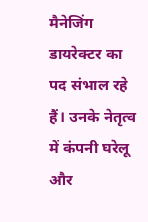मैनेजिंग डायरेक्टर का पद संभाल रहे हैं। उनके नेतृत्व में कंपनी घरेलू और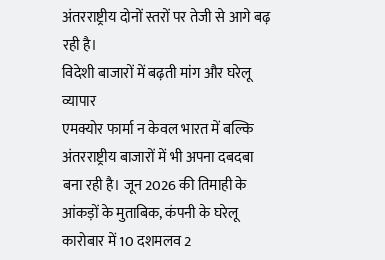अंतरराष्ट्रीय दोनों स्तरों पर तेजी से आगे बढ़ रही है।
विदेशी बाजारों में बढ़ती मांग और घरेलू व्यापार
एमक्योर फार्मा न केवल भारत में बल्कि अंतरराष्ट्रीय बाजारों में भी अपना दबदबा बना रही है। जून 2026 की तिमाही के आंकड़ों के मुताबिक, कंपनी के घरेलू कारोबार में 10 दशमलव 2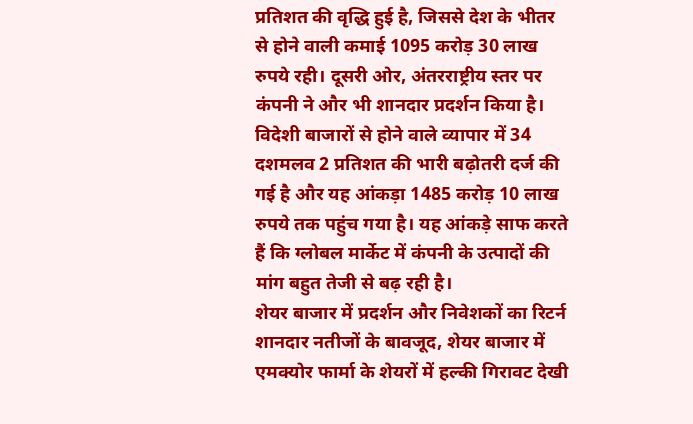प्रतिशत की वृद्धि हुई है, जिससे देश के भीतर से होने वाली कमाई 1095 करोड़ 30 लाख रुपये रही। दूसरी ओर, अंतरराष्ट्रीय स्तर पर कंपनी ने और भी शानदार प्रदर्शन किया है। विदेशी बाजारों से होने वाले व्यापार में 34 दशमलव 2 प्रतिशत की भारी बढ़ोतरी दर्ज की गई है और यह आंकड़ा 1485 करोड़ 10 लाख रुपये तक पहुंच गया है। यह आंकड़े साफ करते हैं कि ग्लोबल मार्केट में कंपनी के उत्पादों की मांग बहुत तेजी से बढ़ रही है।
शेयर बाजार में प्रदर्शन और निवेशकों का रिटर्न
शानदार नतीजों के बावजूद, शेयर बाजार में एमक्योर फार्मा के शेयरों में हल्की गिरावट देखी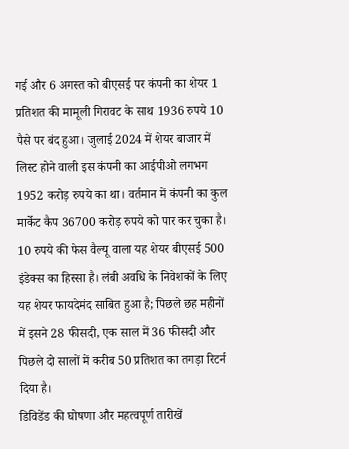गई और 6 अगस्त को बीएसई पर कंपनी का शेयर 1 प्रतिशत की मामूली गिरावट के साथ 1936 रुपये 10 पैसे पर बंद हुआ। जुलाई 2024 में शेयर बाजार में लिस्ट होने वाली इस कंपनी का आईपीओ लगभग 1952 करोड़ रुपये का था। वर्तमान में कंपनी का कुल मार्केट कैप 36700 करोड़ रुपये को पार कर चुका है। 10 रुपये की फेस वैल्यू वाला यह शेयर बीएसई 500 इंडेक्स का हिस्सा है। लंबी अवधि के निवेशकों के लिए यह शेयर फायदेमंद साबित हुआ है; पिछले छह महीनों में इसने 28 फीसदी, एक साल में 36 फीसदी और पिछले दो सालों में करीब 50 प्रतिशत का तगड़ा रिटर्न दिया है।
डिविडेंड की घोषणा और महत्वपूर्ण तारीखें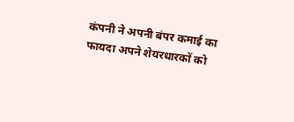कंपनी ने अपनी बंपर कमाई का फायदा अपने शेयरधारकों को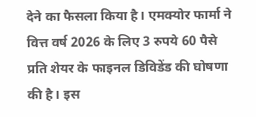देने का फैसला किया है। एमक्योर फार्मा ने वित्त वर्ष 2026 के लिए 3 रुपये 60 पैसे प्रति शेयर के फाइनल डिविडेंड की घोषणा की है। इस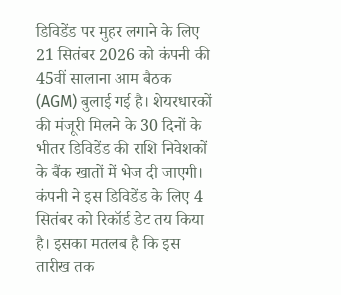डिविडेंड पर मुहर लगाने के लिए 21 सितंबर 2026 को कंपनी की 45वीं सालाना आम बैठक (AGM) बुलाई गई है। शेयरधारकों की मंजूरी मिलने के 30 दिनों के भीतर डिविडेंड की राशि निवेशकों के बैंक खातों में भेज दी जाएगी। कंपनी ने इस डिविडेंड के लिए 4 सितंबर को रिकॉर्ड डेट तय किया है। इसका मतलब है कि इस तारीख तक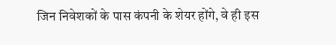जिन निवेशकों के पास कंपनी के शेयर होंगे, वे ही इस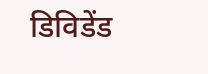डिविडेंड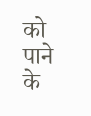को पाने के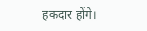हकदार होंगे।